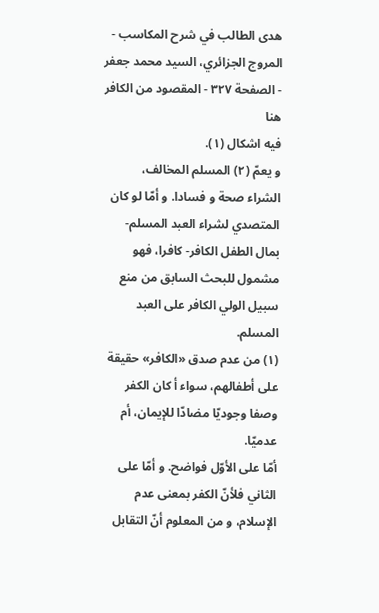هدى الطالب في شرح المكاسب - المروج الجزائري، السيد محمد جعفر - الصفحة ٣٢٧ - المقصود من الكافر هنا
فيه اشكال (١).
و يعمّ (٢) المسلم المخالف،
الشراء صحة و فسادا. و أمّا لو كان المتصدي لشراء العبد المسلم- بمال الطفل الكافر- كافرا، فهو مشمول للبحث السابق من منع سبيل الولي الكافر على العبد المسلم.
(١) من عدم صدق «الكافر» حقيقة على أطفالهم، سواء أ كان الكفر وصفا وجوديّا مضادّا للإيمان، أم عدميّا.
أمّا على الأوّل فواضح. و أمّا على الثاني فلأنّ الكفر بمعنى عدم الإسلام، و من المعلوم أنّ التقابل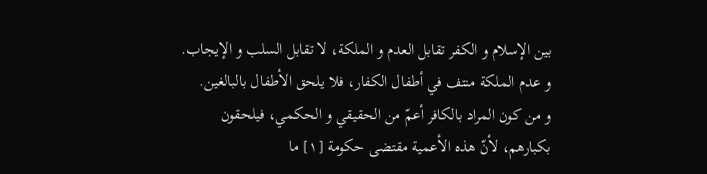بين الإسلام و الكفر تقابل العدم و الملكة، لا تقابل السلب و الإيجاب.
و عدم الملكة منتف في أطفال الكفار، فلا يلحق الأطفال بالبالغين.
و من كون المراد بالكافر أعمّ من الحقيقي و الحكمي، فيلحقون بكبارهم، لأنّ هذه الأعمية مقتضى حكومة [١] ما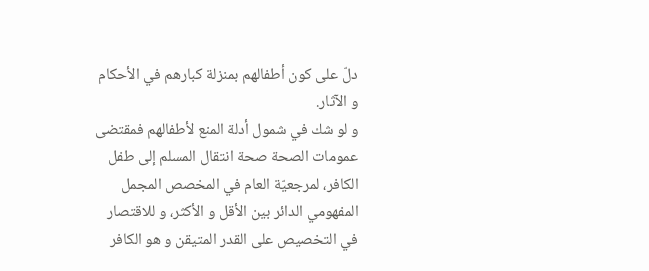دلّ على كون أطفالهم بمنزلة كبارهم في الأحكام و الآثار.
و لو شك في شمول أدلة المنع لأطفالهم فمقتضى عمومات الصحة صحة انتقال المسلم إلى طفل الكافر، لمرجعيّة العام في المخصص المجمل المفهومي الدائر بين الأقل و الأكثر، و للاقتصار في التخصيص على القدر المتيقن و هو الكافر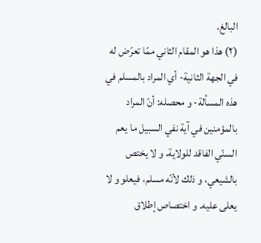البالغ.
(٢) هذا هو المقام الثاني ممّا تعرّض له في الجهة الثانية- أي المراد بالمسلم في هذه المسألة- و محصله: أنّ المراد بالمؤمنين في آية نفي السبيل ما يعم السنّي الفاقد للولاية، و لا يختص بالشيعي، و ذلك لأنّه مسلم، فيعلو و لا يعلى عليه. و اختصاص إطلاق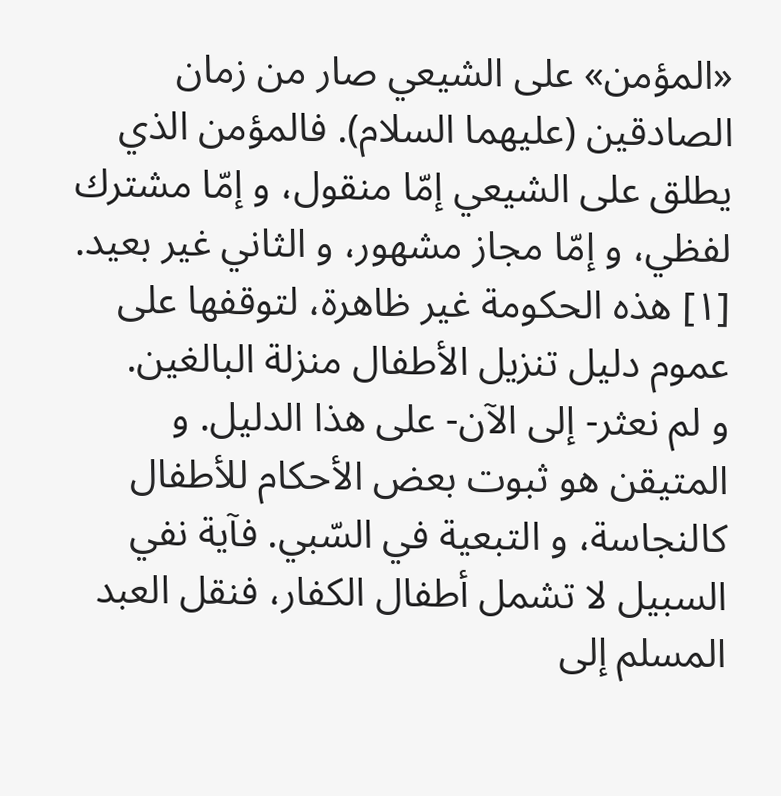«المؤمن» على الشيعي صار من زمان الصادقين (عليهما السلام). فالمؤمن الذي يطلق على الشيعي إمّا منقول، و إمّا مشترك لفظي، و إمّا مجاز مشهور، و الثاني غير بعيد.
[١] هذه الحكومة غير ظاهرة، لتوقفها على عموم دليل تنزيل الأطفال منزلة البالغين.
و لم نعثر- إلى الآن- على هذا الدليل. و المتيقن هو ثبوت بعض الأحكام للأطفال كالنجاسة، و التبعية في السّبي. فآية نفي السبيل لا تشمل أطفال الكفار، فنقل العبد المسلم إلى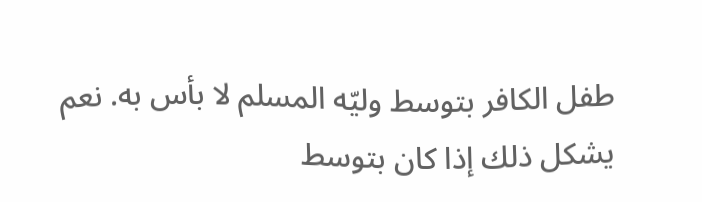طفل الكافر بتوسط وليّه المسلم لا بأس به. نعم يشكل ذلك إذا كان بتوسط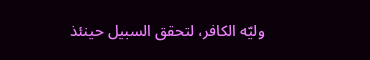وليّه الكافر، لتحقق السبيل حينئذ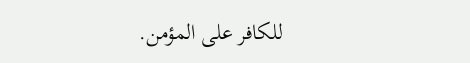للكافر على المؤمن.